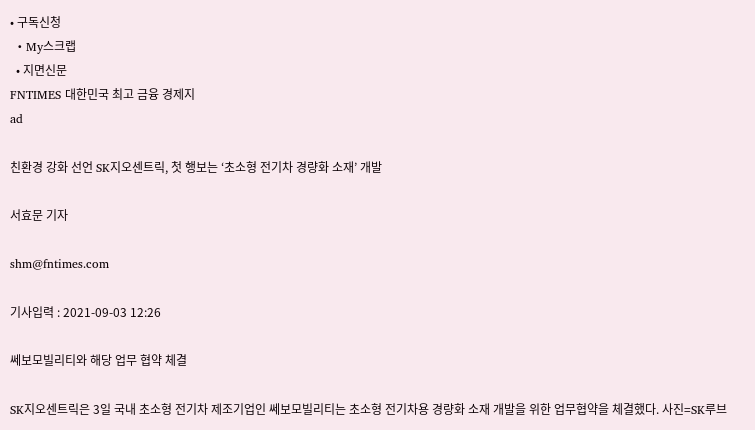• 구독신청
  • My스크랩
  • 지면신문
FNTIMES 대한민국 최고 금융 경제지
ad

친환경 강화 선언 SK지오센트릭, 첫 행보는 ‘초소형 전기차 경량화 소재’ 개발

서효문 기자

shm@fntimes.com

기사입력 : 2021-09-03 12:26

쎄보모빌리티와 해당 업무 협약 체결

SK지오센트릭은 3일 국내 초소형 전기차 제조기업인 쎄보모빌리티는 초소형 전기차용 경량화 소재 개발을 위한 업무협약을 체결했다. 사진=SK루브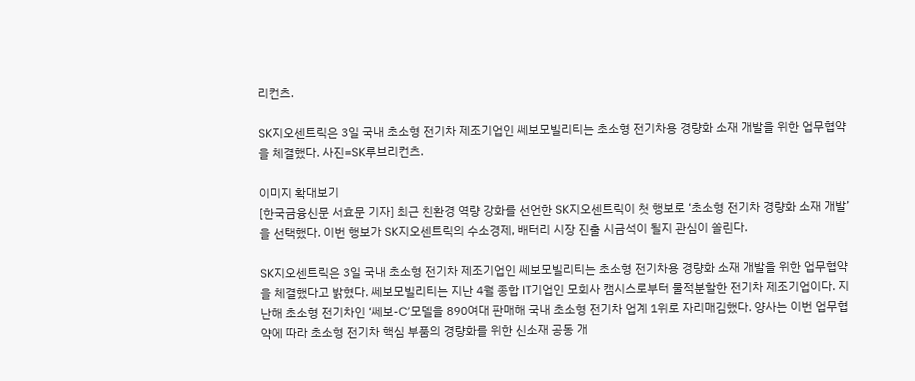리컨츠.

SK지오센트릭은 3일 국내 초소형 전기차 제조기업인 쎄보모빌리티는 초소형 전기차용 경량화 소재 개발을 위한 업무협약을 체결했다. 사진=SK루브리컨츠.

이미지 확대보기
[한국금융신문 서효문 기자] 최근 친환경 역량 강화를 선언한 SK지오센트릭이 첫 행보로 ‘초소형 전기차 경량화 소재 개발’을 선택했다. 이번 행보가 SK지오센트릭의 수소경제, 배터리 시장 진출 시금석이 될지 관심이 쏠린다.

SK지오센트릭은 3일 국내 초소형 전기차 제조기업인 쎄보모빌리티는 초소형 전기차용 경량화 소재 개발을 위한 업무협약을 체결했다고 밝혔다. 쎄보모빌리티는 지난 4월 종합 IT기업인 모회사 캠시스로부터 물적분할한 전기차 제조기업이다. 지난해 초소형 전기차인 ‘쎄보-C’모델을 890여대 판매해 국내 초소형 전기차 업계 1위로 자리매김했다. 양사는 이번 업무협약에 따라 초소형 전기차 핵심 부품의 경량화를 위한 신소재 공동 개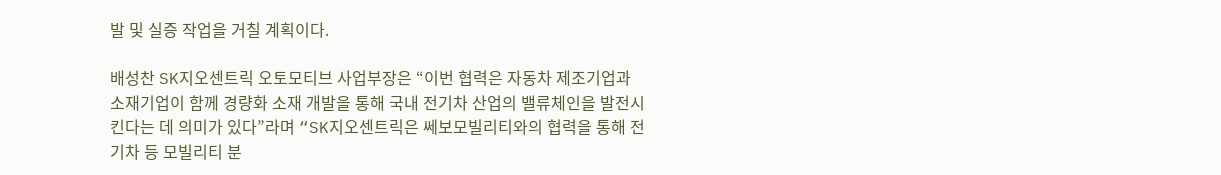발 및 실증 작업을 거칠 계획이다.

배성찬 SK지오센트릭 오토모티브 사업부장은 “이번 협력은 자동차 제조기업과 소재기업이 함께 경량화 소재 개발을 통해 국내 전기차 산업의 밸류체인을 발전시킨다는 데 의미가 있다”라며 “SK지오센트릭은 쎄보모빌리티와의 협력을 통해 전기차 등 모빌리티 분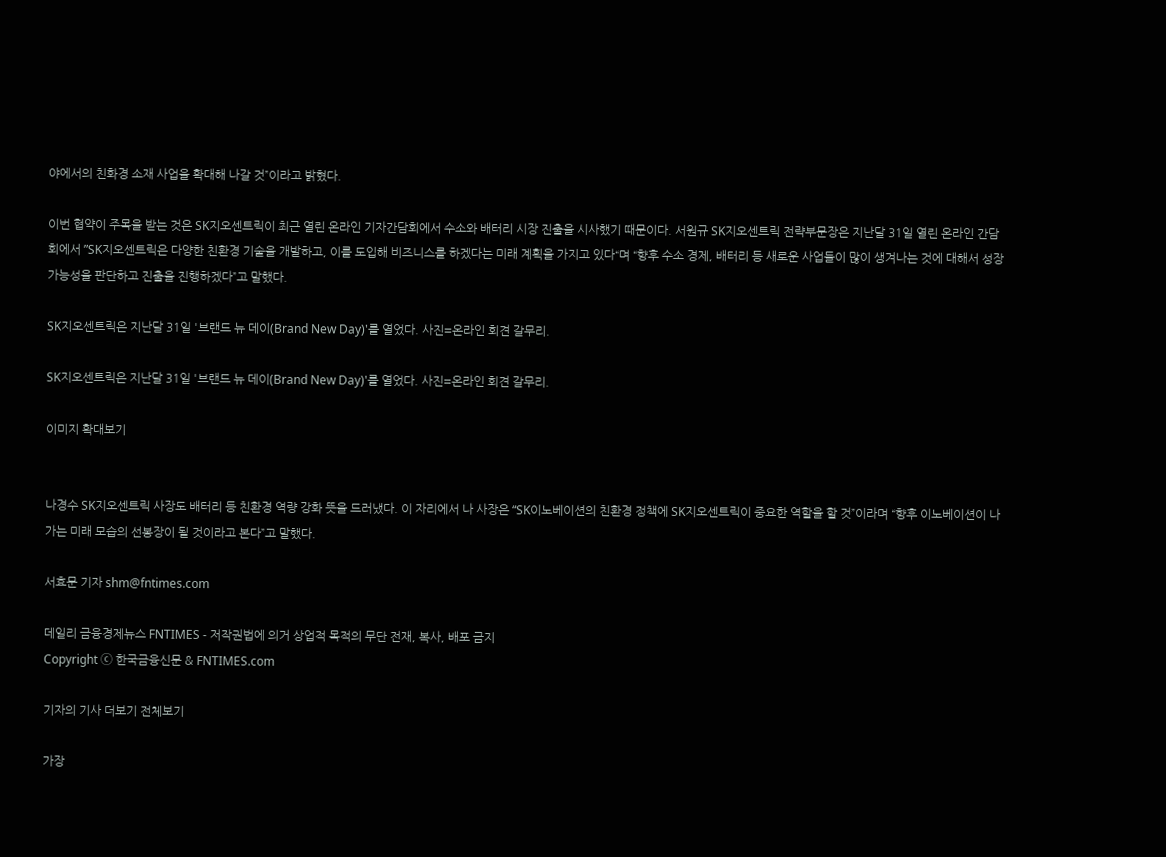야에서의 친화경 소재 사업을 확대해 나갈 것”이라고 밝혔다.

이번 협약이 주목을 받는 것은 SK지오센트릭이 최근 열린 온라인 기자간담회에서 수소와 배터리 시장 진출을 시사했기 때문이다. 서원규 SK지오센트릭 전략부문장은 지난달 31일 열린 온라인 간담회에서 ”SK지오센트릭은 다양한 친환경 기술을 개발하고, 이를 도입해 비즈니스를 하겠다는 미래 계획을 가지고 있다“며 “향후 수소 경제, 배터리 등 새로운 사업들이 많이 생겨나는 것에 대해서 성장가능성을 판단하고 진출을 진행하겠다”고 말했다.

SK지오센트릭은 지난달 31일 '브랜드 뉴 데이(Brand New Day)'를 열었다. 사진=온라인 회견 갈무리.

SK지오센트릭은 지난달 31일 '브랜드 뉴 데이(Brand New Day)'를 열었다. 사진=온라인 회견 갈무리.

이미지 확대보기


나경수 SK지오센트릭 사장도 배터리 등 친환경 역량 강화 뜻을 드러냈다. 이 자리에서 나 사장은 “SK이노베이션의 친환경 정책에 SK지오센트릭이 중요한 역할을 할 것”이라며 “향후 이노베이션이 나가는 미래 모습의 선봉장이 될 것이라고 본다”고 말했다.

서효문 기자 shm@fntimes.com

데일리 금융경제뉴스 FNTIMES - 저작권법에 의거 상업적 목적의 무단 전재, 복사, 배포 금지
Copyright ⓒ 한국금융신문 & FNTIMES.com

기자의 기사 더보기 전체보기

가장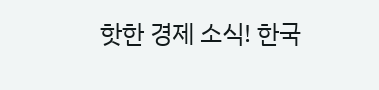핫한 경제 소식! 한국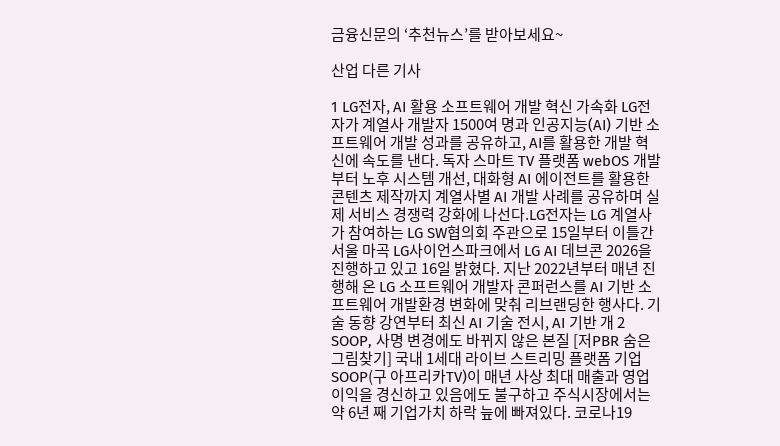금융신문의 ‘추천뉴스’를 받아보세요~

산업 다른 기사

1 LG전자, AI 활용 소프트웨어 개발 혁신 가속화 LG전자가 계열사 개발자 1500여 명과 인공지능(AI) 기반 소프트웨어 개발 성과를 공유하고, AI를 활용한 개발 혁신에 속도를 낸다. 독자 스마트 TV 플랫폼 webOS 개발부터 노후 시스템 개선, 대화형 AI 에이전트를 활용한 콘텐츠 제작까지 계열사별 AI 개발 사례를 공유하며 실제 서비스 경쟁력 강화에 나선다.LG전자는 LG 계열사가 참여하는 LG SW협의회 주관으로 15일부터 이틀간 서울 마곡 LG사이언스파크에서 LG AI 데브콘 2026을 진행하고 있고 16일 밝혔다. 지난 2022년부터 매년 진행해 온 LG 소프트웨어 개발자 콘퍼런스를 AI 기반 소프트웨어 개발환경 변화에 맞춰 리브랜딩한 행사다. 기술 동향 강연부터 최신 AI 기술 전시, AI 기반 개 2 SOOP, 사명 변경에도 바뀌지 않은 본질 [저PBR 숨은그림찾기] 국내 1세대 라이브 스트리밍 플랫폼 기업 SOOP(구 아프리카TV)이 매년 사상 최대 매출과 영업이익을 경신하고 있음에도 불구하고 주식시장에서는 약 6년 째 기업가치 하락 늪에 빠져있다. 코로나19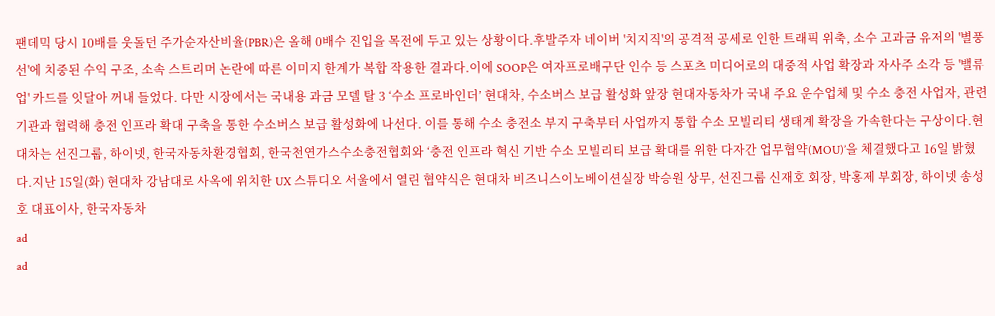팬데믹 당시 10배를 웃돌던 주가순자산비율(PBR)은 올해 0배수 진입을 목전에 두고 있는 상황이다.후발주자 네이버 '치지직'의 공격적 공세로 인한 트래픽 위축, 소수 고과금 유저의 '별풍선'에 치중된 수익 구조, 소속 스트리머 논란에 따른 이미지 한계가 복합 작용한 결과다.이에 SOOP은 여자프로배구단 인수 등 스포츠 미디어로의 대중적 사업 확장과 자사주 소각 등 '밸류업' 카드를 잇달아 꺼내 들었다. 다만 시장에서는 국내용 과금 모델 탈 3 ‘수소 프로바인더’ 현대차, 수소버스 보급 활성화 앞장 현대자동차가 국내 주요 운수업체 및 수소 충전 사업자, 관련 기관과 협력해 충전 인프라 확대 구축을 통한 수소버스 보급 활성화에 나선다. 이를 통해 수소 충전소 부지 구축부터 사업까지 통합 수소 모빌리티 생태계 확장을 가속한다는 구상이다.현대차는 선진그룹, 하이넷, 한국자동차환경협회, 한국천연가스수소충전협회와 ‘충전 인프라 혁신 기반 수소 모빌리티 보급 확대를 위한 다자간 업무협약(MOU)’을 체결했다고 16일 밝혔다.지난 15일(화) 현대차 강남대로 사옥에 위치한 UX 스튜디오 서울에서 열린 협약식은 현대차 비즈니스이노베이션실장 박승원 상무, 선진그룹 신재호 회장, 박홍제 부회장, 하이넷 송성호 대표이사, 한국자동차
ad
ad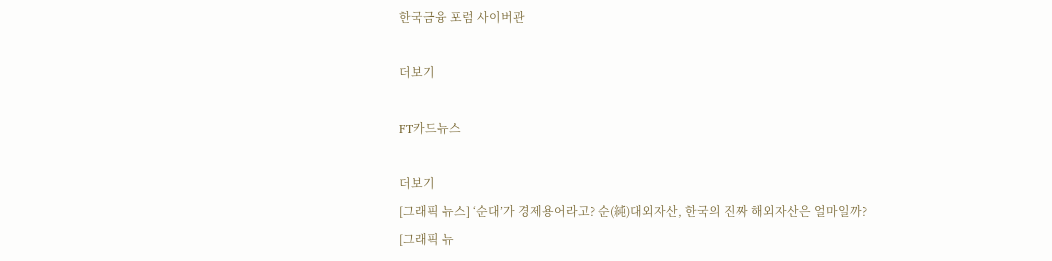한국금융 포럼 사이버관

더보기

FT카드뉴스

더보기
[그래픽 뉴스] ‘순대’가 경제용어라고? 순(純)대외자산, 한국의 진짜 해외자산은 얼마일까?
[그래픽 뉴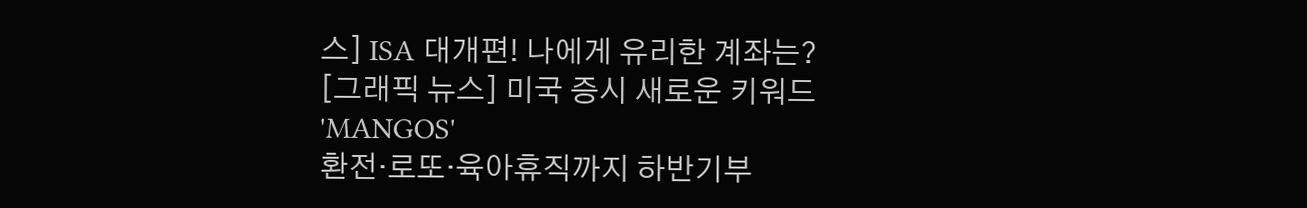스] ISA 대개편! 나에게 유리한 계좌는?
[그래픽 뉴스] 미국 증시 새로운 키워드 'MANGOS'
환전·로또·육아휴직까지 하반기부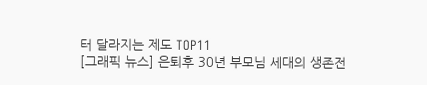터 달라지는 제도 TOP11
[그래픽 뉴스] 은퇴후 30년 부모님 세대의 생존전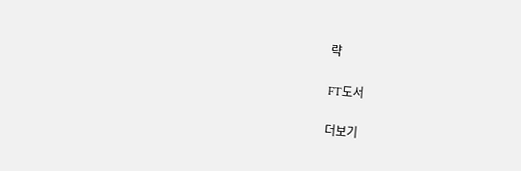략

FT도서

더보기